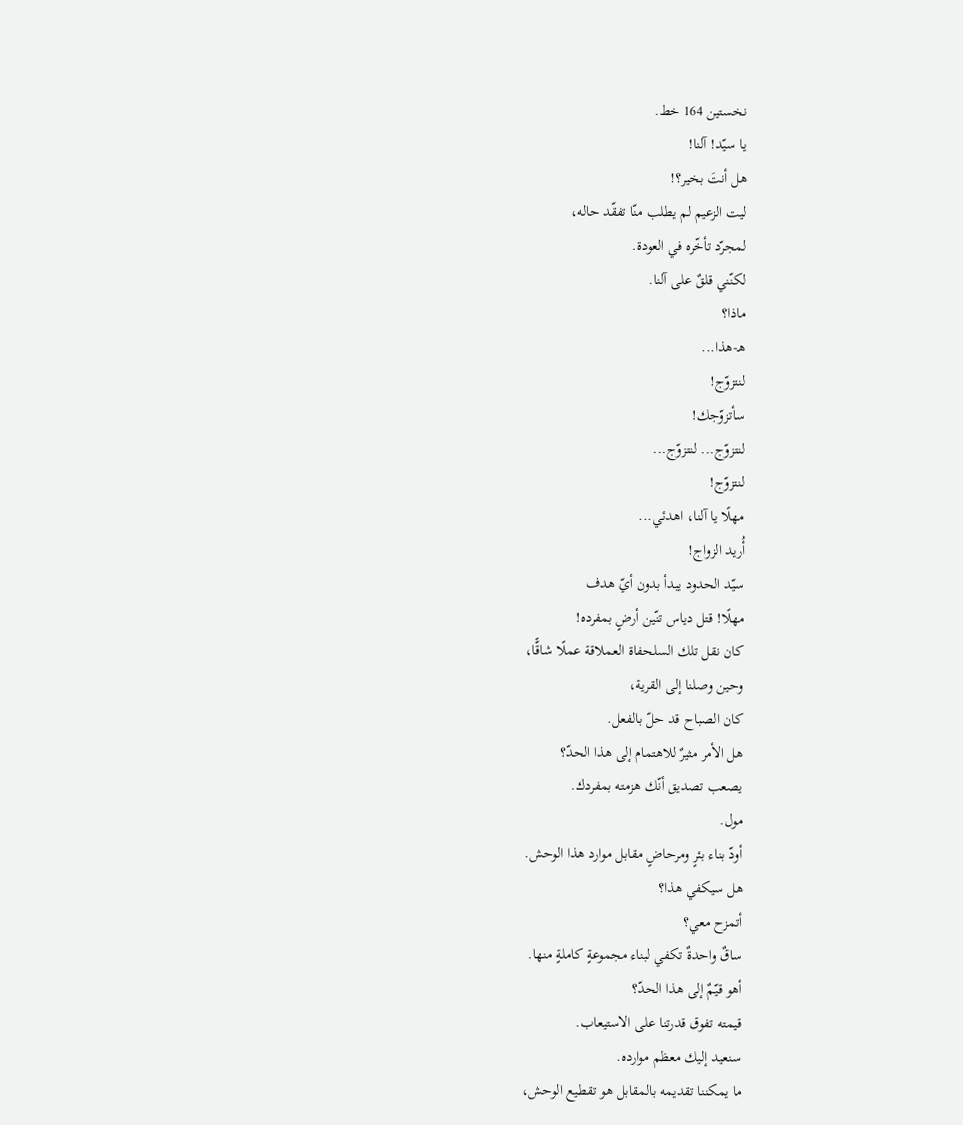نخستین 164 خط.
يا سيّد! آلنا!
هل أنتَ بخير؟!
ليت الزعيم لم يطلب منّا تفقّد حاله،
لمجرّد تأخّره في العودة.
لكنّني قلقٌ على آلنا.
ماذا؟
هـ-هذا...
لنتزوّج!
سأتزوّجك!
لنتزوّج... لنتزوّج...
لنتزوّج!
مهلًا يا آلنا، اهدئي...
أُريد الزواج!
سيّد الحدود يبدأ بدون أيّ هدف
مهلًا! قتل دياس تنّين أرضٍ بمفرده!
كان نقل تلك السلحفاة العملاقة عملًا شاقًّا،
وحين وصلنا إلى القرية،
كان الصباح قد حلّ بالفعل.
هل الأمر مثيرٌ للاهتمام إلى هذا الحدّ؟
يصعب تصديق أنّك هزمته بمفردك.
مول.
أودّ بناء بئرٍ ومرحاضٍ مقابل موارد هذا الوحش.
هل سيكفي هذا؟
أتمزح معي؟
ساقٌ واحدةٌ تكفي لبناء مجموعةٍ كاملةٍ منها.
أهو قيّمٌ إلى هذا الحدّ؟
قيمته تفوق قدرتنا على الاستيعاب.
سنعيد إليك معظم موارده.
ما يمكننا تقديمه بالمقابل هو تقطيع الوحش،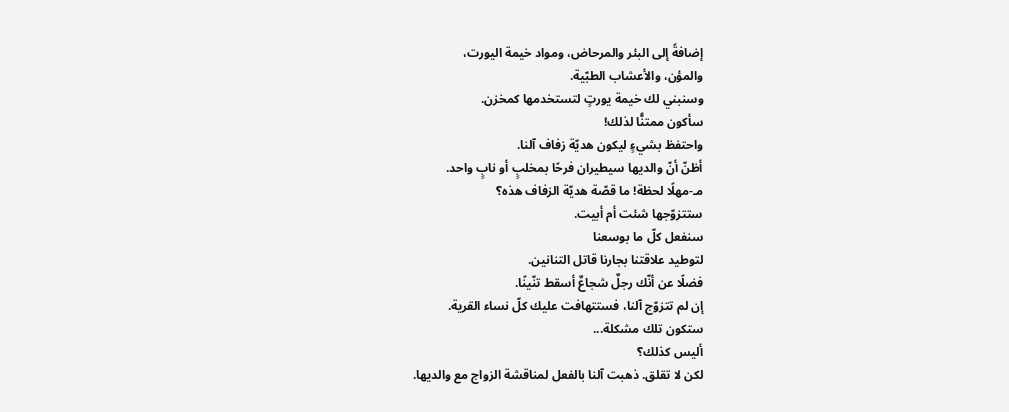إضافةً إلى البئر والمرحاض، ومواد خيمة اليورت،
والمؤن، والأعشاب الطبّية.
وسنبني لك خيمة يورتٍ لتستخدمها كمخزن.
سأكون ممتنًّا لذلك!
واحتفظ بشيءٍ ليكون هديّة زفاف آلنا.
أظنّ أنّ والديها سيطيران فرحًا بمخلبٍ أو نابٍ واحد.
مـ-مهلًا لحظة! ما قصّة هديّة الزفاف هذه؟
ستتزوّجها شئت أم أبيت.
سنفعل كلّ ما بوسعنا
لتوطيد علاقتنا بجارنا قاتل التنانين.
فضلًا عن أنّك رجلٌ شجاعٌ أسقط تنّينًا.
إن لم تتزوّج آلنا، فستتهافت عليك كلّ نساء القرية.
ستكون تلك مشكلة...
أليس كذلك؟
لكن لا تقلق. ذهبت آلنا بالفعل لمناقشة الزواج مع والديها.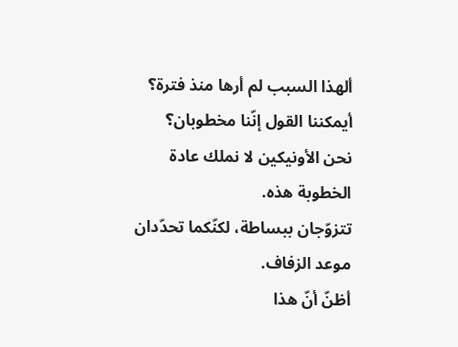ألهذا السبب لم أرها منذ فترة؟
أيمكننا القول إنّنا مخطوبان؟
نحن الأونيكين لا نملك عادة الخطوبة هذه.
تتزوّجان ببساطة، لكنّكما تحدّدان موعد الزفاف.
أظنّ أنّ هذا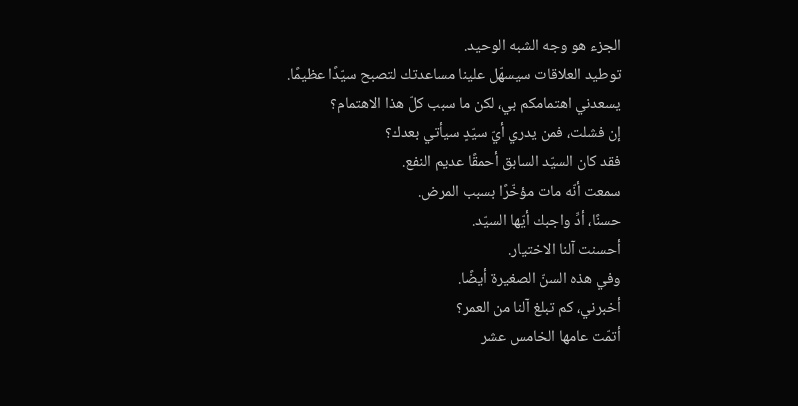الجزء هو وجه الشبه الوحيد.
توطيد العلاقات سيسهّل علينا مساعدتك لتصبح سيّدًا عظيمًا.
يسعدني اهتمامكم بي، لكن ما سبب كلّ هذا الاهتمام؟
إن فشلت، فمن يدري أيّ سيّدٍ سيأتي بعدك؟
فقد كان السيّد السابق أحمقًا عديم النفع.
سمعت أنّه مات مؤخّرًا بسبب المرض.
حسنًا، أدِّ واجبك أيّها السيّد.
أحسنت آلنا الاختيار.
وفي هذه السنّ الصغيرة أيضًا.
أخبرني، كم تبلغ آلنا من العمر؟
أتمّت عامها الخامس عشر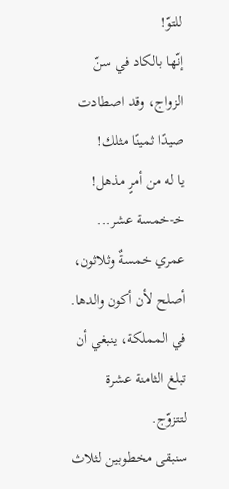للتوّ!
إنّها بالكاد في سنّ الزواج، وقد اصطادت صيدًا ثمينًا مثلك!
يا له من أمرٍ مذهل!
خـ-خمسة عشر...
عمري خمسةٌ وثلاثون، أصلح لأن أكون والدها.
في المملكة، ينبغي أن تبلغ الثامنة عشرة لتتزوّج.
سنبقى مخطوبين لثلاث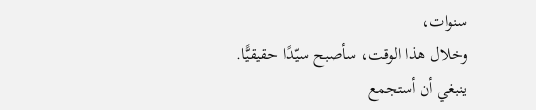سنوات،
وخلال هذا الوقت، سأصبح سيّدًا حقيقيًّا.
ينبغي أن أستجمع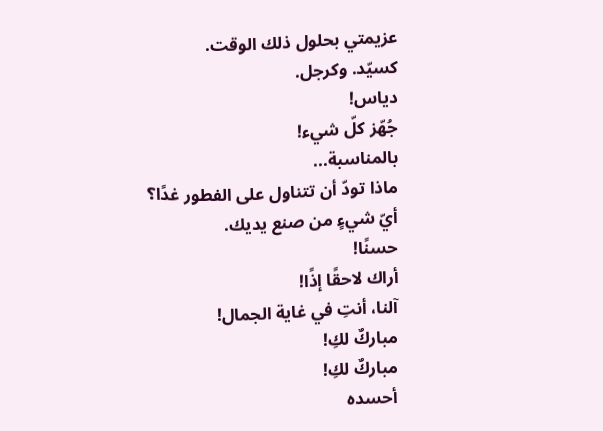عزيمتي بحلول ذلك الوقت.
كسيّد. وكرجل.
دياس!
جُهّز كلّ شيء!
بالمناسبة...
ماذا تودّ أن تتناول على الفطور غدًا؟
أيّ شيءٍ من صنع يديك.
حسنًا!
أراك لاحقًا إذًا!
آلنا، أنتِ في غاية الجمال!
مباركٌ لكِ!
مباركٌ لكِ!
أحسده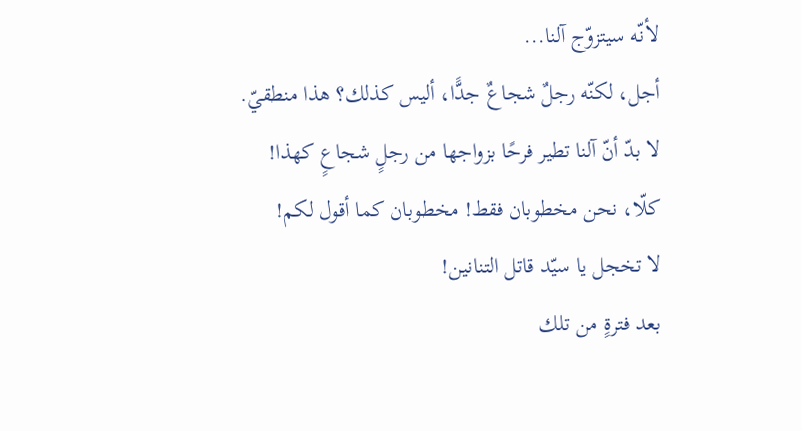لأنّه سيتزوّج آلنا...
أجل، لكنّه رجلٌ شجاعٌ جدًّا، أليس كذلك؟ هذا منطقيّ.
لا بدّ أنّ آلنا تطير فرحًا بزواجها من رجلٍ شجاعٍ كهذا!
كلّا، نحن مخطوبان فقط! مخطوبان كما أقول لكم!
لا تخجل يا سيّد قاتل التنانين!
بعد فترةٍ من تلك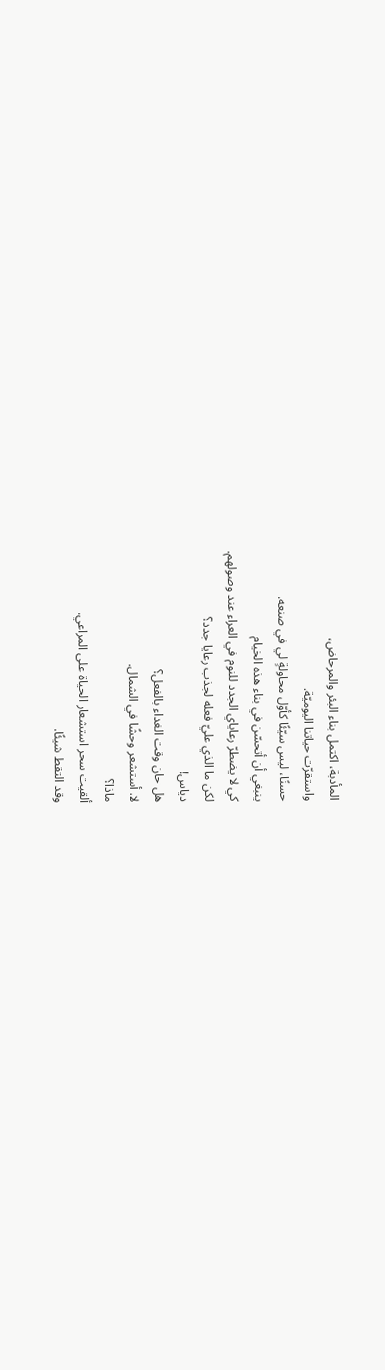المأدبة، اكتمل بناء البئر والمرحاض،
واستقرّت حياتنا اليوميّة.
حسنًا، ليس سيّئًا كأوّل محاولةٍ لي في صنعه.
ينبغي أن أتحسّن في بناء هذه الخيام
كي لا يضطرّ رعاياي الجدد للنوم في العراء عند وصولهم.
لكن ما الذي عليّ فعله لجذب رعايا جدد؟
دياس!
هل حان وقت الغداء بالفعل؟
لا. أستشعر وحشًا في الشمال.
ماذا؟
ألقيت سحر استشعار الحياة على المراعي.
وقد التقط شيئًا.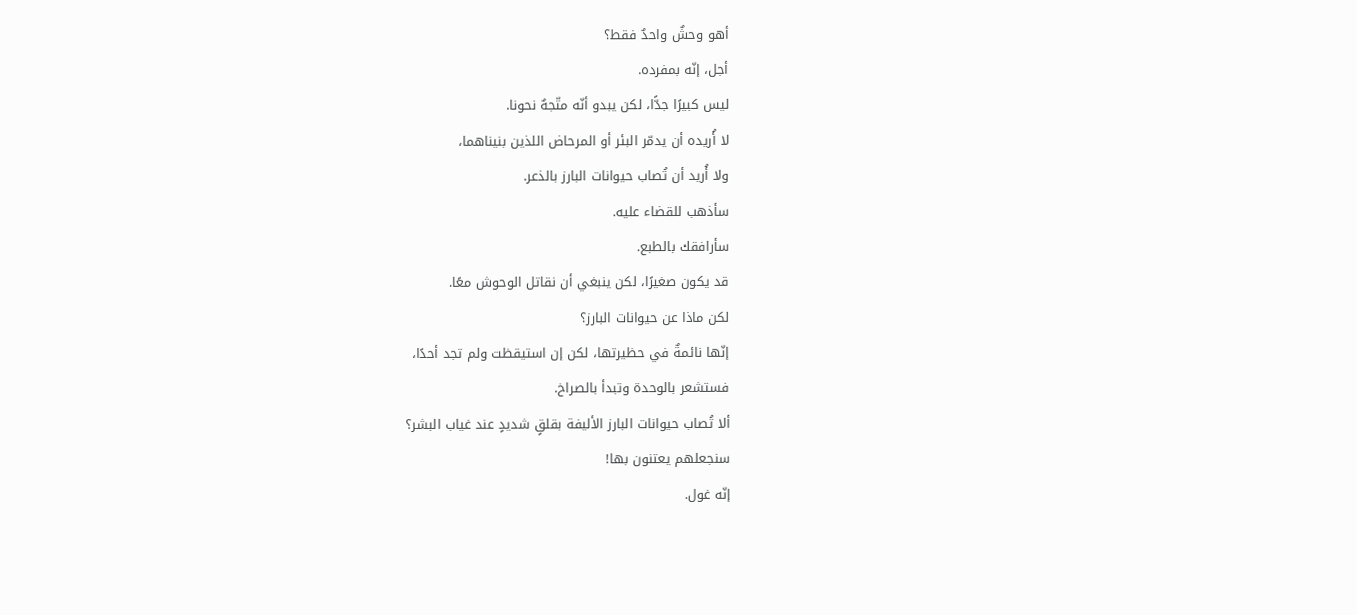أهو وحشٌ واحدٌ فقط؟
أجل، إنّه بمفرده.
ليس كبيرًا جدًّا، لكن يبدو أنّه متّجهٌ نحونا.
لا أُريده أن يدمّر البئر أو المرحاض اللذين بنيناهما،
ولا أُريد أن تُصاب حيوانات البارز بالذعر.
سأذهب للقضاء عليه.
سأرافقك بالطبع.
قد يكون صغيرًا، لكن ينبغي أن نقاتل الوحوش معًا.
لكن ماذا عن حيوانات البارز؟
إنّها نائمةٌ في حظيرتها، لكن إن استيقظت ولم تجد أحدًا،
فستشعر بالوحدة وتبدأ بالصراخ.
ألا تُصاب حيوانات البارز الأليفة بقلقٍ شديدٍ عند غياب البشر؟
سنجعلهم يعتنون بها!
إنّه غول.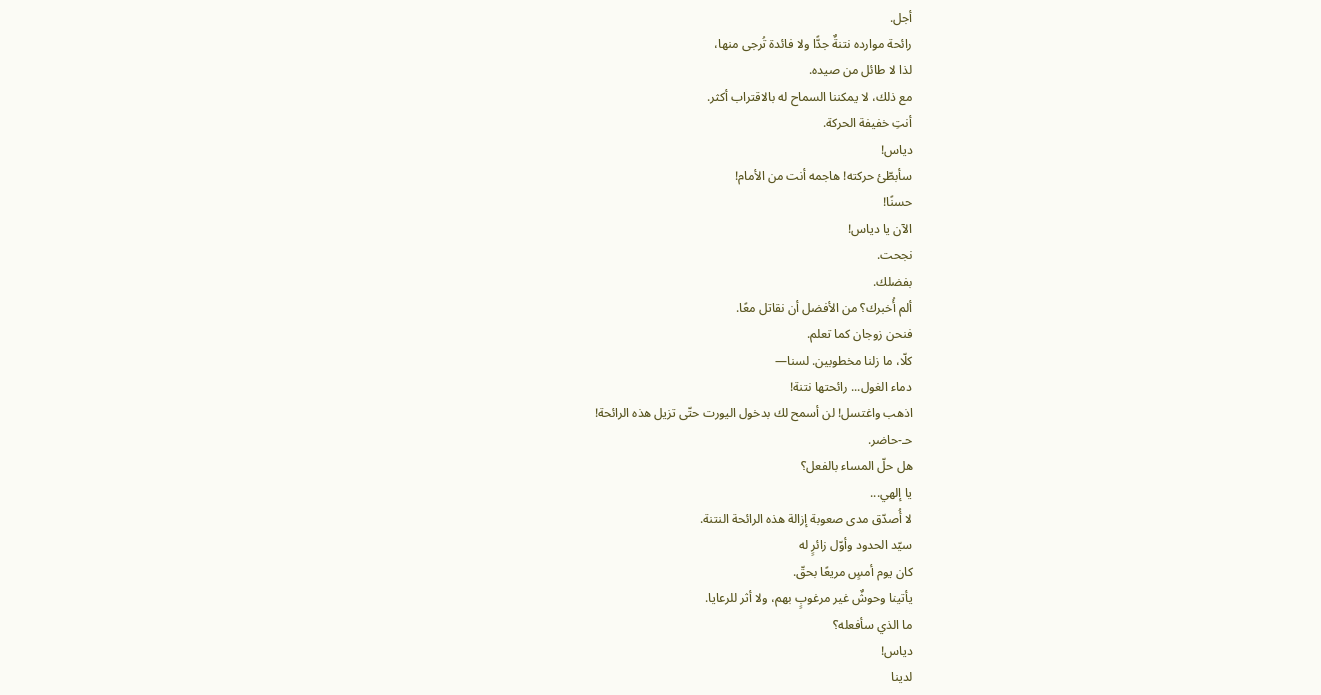أجل.
رائحة موارده نتنةٌ جدًّا ولا فائدة تُرجى منها،
لذا لا طائل من صيده.
مع ذلك، لا يمكننا السماح له بالاقتراب أكثر.
أنتِ خفيفة الحركة.
دياس!
سأبطّئ حركته! هاجمه أنت من الأمام!
حسنًا!
الآن يا دياس!
نجحت.
بفضلك.
ألم أُخبرك؟ من الأفضل أن نقاتل معًا.
فنحن زوجان كما تعلم.
كلّا، ما زلنا مخطوبين. لسنا—
دماء الغول... رائحتها نتنة!
اذهب واغتسل! لن أسمح لك بدخول اليورت حتّى تزيل هذه الرائحة!
حـ-حاضر.
هل حلّ المساء بالفعل؟
يا إلهي...
لا أُصدّق مدى صعوبة إزالة هذه الرائحة النتنة.
سيّد الحدود وأوّل زائرٍ له
كان يوم أمسٍ مريعًا بحقّ.
يأتينا وحوشٌ غير مرغوبٍ بهم، ولا أثر للرعايا.
ما الذي سأفعله؟
دياس!
لدينا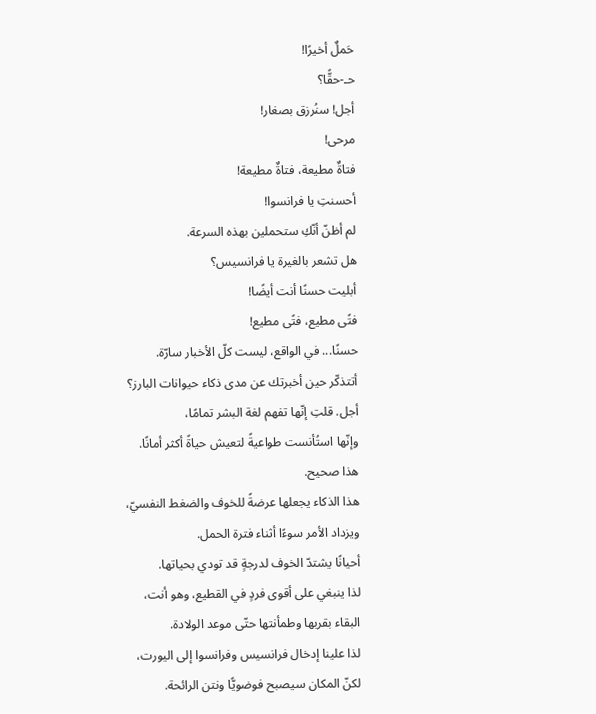حَملٌ أخيرًا!
حـ-حقًّا؟
أجل! سنُرزق بصغار!
مرحى!
فتاةٌ مطيعة، فتاةٌ مطيعة!
أحسنتِ يا فرانسوا!
لم أظنّ أنّكِ ستحملين بهذه السرعة.
هل تشعر بالغيرة يا فرانسيس؟
أبليت حسنًا أنت أيضًا!
فتًى مطيع، فتًى مطيع!
حسنًا... في الواقع، ليست كلّ الأخبار سارّة.
أتتذكّر حين أخبرتك عن مدى ذكاء حيوانات البارز؟
أجل. قلتِ إنّها تفهم لغة البشر تمامًا،
وإنّها استُأنست طواعيةً لتعيش حياةً أكثر أمانًا.
هذا صحيح.
هذا الذكاء يجعلها عرضةً للخوف والضغط النفسيّ،
ويزداد الأمر سوءًا أثناء فترة الحمل.
أحيانًا يشتدّ الخوف لدرجةٍ قد تودي بحياتها.
لذا ينبغي على أقوى فردٍ في القطيع، وهو أنت،
البقاء بقربها وطمأنتها حتّى موعد الولادة.
لذا علينا إدخال فرانسيس وفرانسوا إلى اليورت،
لكنّ المكان سيصبح فوضويًّا ونتن الرائحة.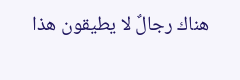هناك رجالٌ لا يطيقون هذا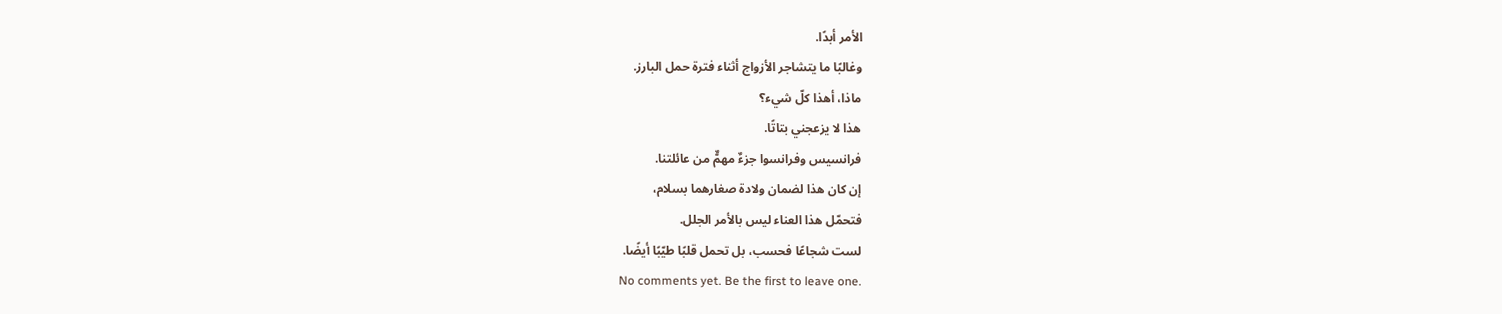الأمر أبدًا.
وغالبًا ما يتشاجر الأزواج أثناء فترة حمل البارز.
ماذا، أهذا كلّ شيء؟
هذا لا يزعجني بتاتًا.
فرانسيس وفرانسوا جزءٌ مهمٌّ من عائلتنا.
إن كان هذا لضمان ولادة صغارهما بسلام،
فتحمّل هذا العناء ليس بالأمر الجلل.
لست شجاعًا فحسب، بل تحمل قلبًا طيّبًا أيضًا.
No comments yet. Be the first to leave one.